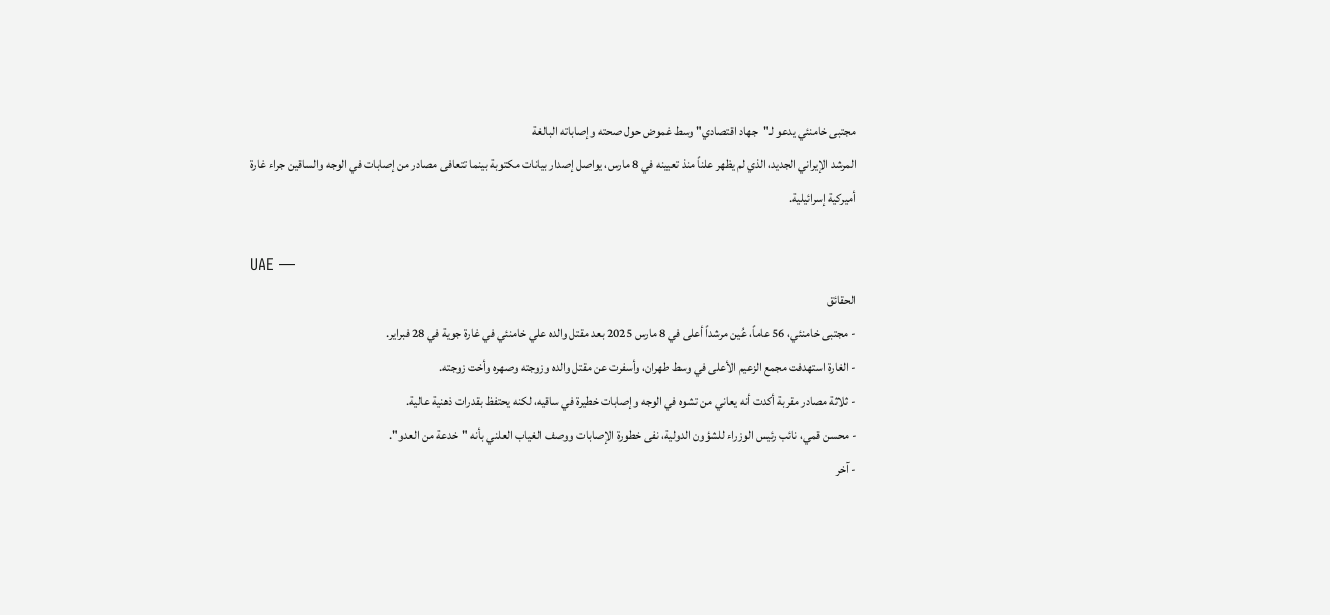مجتبى خامنئي يدعو لـ"جهاد اقتصادي" وسط غموض حول صحته وإصاباته البالغة
المرشد الإيراني الجديد، الذي لم يظهر علناً منذ تعيينه في 8 مارس، يواصل إصدار بيانات مكتوبة بينما تتعافى مصادر من إصابات في الوجه والساقين جراء غارة أميركية إسرائيلية.

UAE —
الحقائق
- مجتبى خامنئي، 56 عاماً، عُين مرشداً أعلى في 8 مارس 2025 بعد مقتل والده علي خامنئي في غارة جوية في 28 فبراير.
- الغارة استهدفت مجمع الزعيم الأعلى في وسط طهران، وأسفرت عن مقتل والده وزوجته وصهره وأخت زوجته.
- ثلاثة مصادر مقربة أكدت أنه يعاني من تشوه في الوجه وإصابات خطيرة في ساقيه، لكنه يحتفظ بقدرات ذهنية عالية.
- محسن قمي، نائب رئيس الوزراء للشؤون الدولية، نفى خطورة الإصابات ووصف الغياب العلني بأنه "خدعة من العدو".
- آخر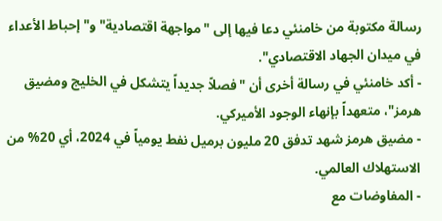رسالة مكتوبة من خامنئي دعا فيها إلى "مواجهة اقتصادية" و"إحباط الأعداء في ميدان الجهاد الاقتصادي".
- أكد خامنئي في رسالة أخرى أن "فصلاً جديداً يتشكل في الخليج ومضيق هرمز"، متعهداً بإنهاء الوجود الأميركي.
- مضيق هرمز شهد تدفق 20 مليون برميل نفط يومياً في 2024، أي 20% من الاستهلاك العالمي.
- المفاوضات مع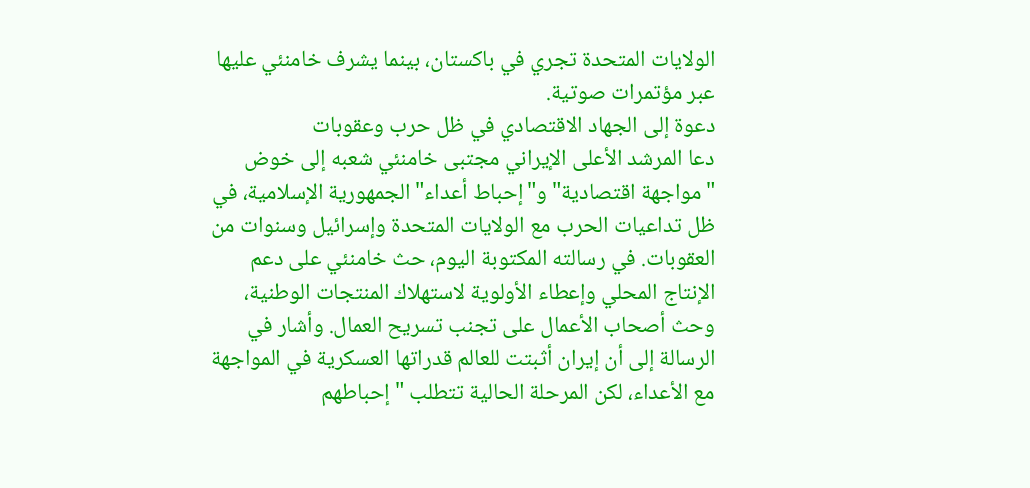الولايات المتحدة تجري في باكستان، بينما يشرف خامنئي عليها عبر مؤتمرات صوتية.
دعوة إلى الجهاد الاقتصادي في ظل حرب وعقوبات
دعا المرشد الأعلى الإيراني مجتبى خامنئي شعبه إلى خوض "مواجهة اقتصادية" و"إحباط أعداء" الجمهورية الإسلامية، في ظل تداعيات الحرب مع الولايات المتحدة وإسرائيل وسنوات من العقوبات. في رسالته المكتوبة اليوم، حث خامنئي على دعم الإنتاج المحلي وإعطاء الأولوية لاستهلاك المنتجات الوطنية، وحث أصحاب الأعمال على تجنب تسريح العمال. وأشار في الرسالة إلى أن إيران أثبتت للعالم قدراتها العسكرية في المواجهة مع الأعداء، لكن المرحلة الحالية تتطلب "إحباطهم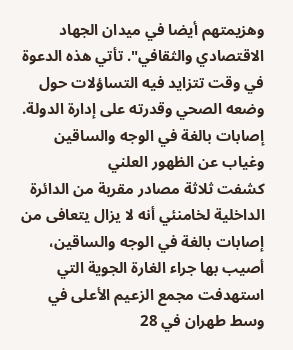وهزيمتهم أيضا في ميدان الجهاد الاقتصادي والثقافي". تأتي هذه الدعوة في وقت تتزايد فيه التساؤلات حول وضعه الصحي وقدرته على إدارة الدولة.
إصابات بالغة في الوجه والساقين وغياب عن الظهور العلني
كشفت ثلاثة مصادر مقربة من الدائرة الداخلية لخامنئي أنه لا يزال يتعافى من إصابات بالغة في الوجه والساقين، أصيب بها جراء الغارة الجوية التي استهدفت مجمع الزعيم الأعلى في وسط طهران في 28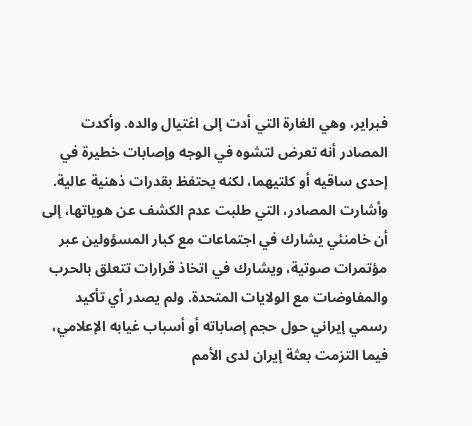فبراير، وهي الغارة التي أدت إلى اغتيال والده. وأكدت المصادر أنه تعرض لتشوه في الوجه وإصابات خطيرة في إحدى ساقيه أو كلتيهما، لكنه يحتفظ بقدرات ذهنية عالية. وأشارت المصادر، التي طلبت عدم الكشف عن هوياتها، إلى أن خامنئي يشارك في اجتماعات مع كبار المسؤولين عبر مؤتمرات صوتية، ويشارك في اتخاذ قرارات تتعلق بالحرب والمفاوضات مع الولايات المتحدة. ولم يصدر أي تأكيد رسمي إيراني حول حجم إصاباته أو أسباب غيابه الإعلامي، فيما التزمت بعثة إيران لدى الأمم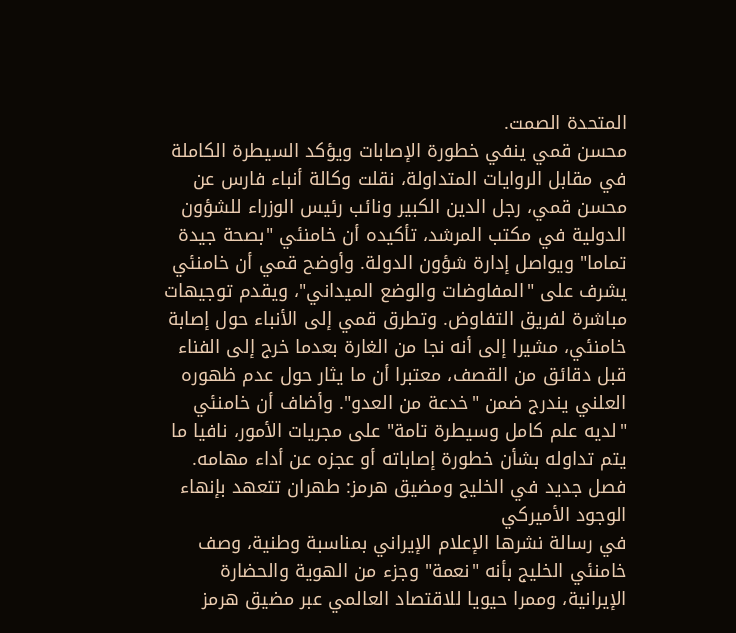المتحدة الصمت.
محسن قمي ينفي خطورة الإصابات ويؤكد السيطرة الكاملة
في مقابل الروايات المتداولة، نقلت وكالة أنباء فارس عن محسن قمي، رجل الدين الكبير ونائب رئيس الوزراء للشؤون الدولية في مكتب المرشد، تأكيده أن خامنئي "بصحة جيدة تماما" ويواصل إدارة شؤون الدولة. وأوضح قمي أن خامنئي يشرف على "المفاوضات والوضع الميداني"، ويقدم توجيهات مباشرة لفريق التفاوض. وتطرق قمي إلى الأنباء حول إصابة خامنئي، مشيرا إلى أنه نجا من الغارة بعدما خرج إلى الفناء قبل دقائق من القصف، معتبرا أن ما يثار حول عدم ظهوره العلني يندرج ضمن "خدعة من العدو". وأضاف أن خامنئي "لديه علم كامل وسيطرة تامة" على مجريات الأمور، نافيا ما يتم تداوله بشأن خطورة إصاباته أو عجزه عن أداء مهامه.
فصل جديد في الخليج ومضيق هرمز: طهران تتعهد بإنهاء الوجود الأميركي
في رسالة نشرها الإعلام الإيراني بمناسبة وطنية، وصف خامنئي الخليج بأنه "نعمة" وجزء من الهوية والحضارة الإيرانية، وممرا حيويا للاقتصاد العالمي عبر مضيق هرمز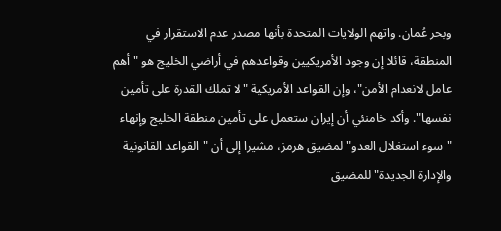وبحر عُمان. واتهم الولايات المتحدة بأنها مصدر عدم الاستقرار في المنطقة، قائلا إن وجود الأمريكيين وقواعدهم في أراضي الخليج هو "أهم عامل لانعدام الأمن"، وإن القواعد الأمريكية "لا تملك القدرة على تأمين نفسها". وأكد خامنئي أن إيران ستعمل على تأمين منطقة الخليج وإنهاء "سوء استغلال العدو" لمضيق هرمز، مشيرا إلى أن "القواعد القانونية والإدارة الجديدة" للمضيق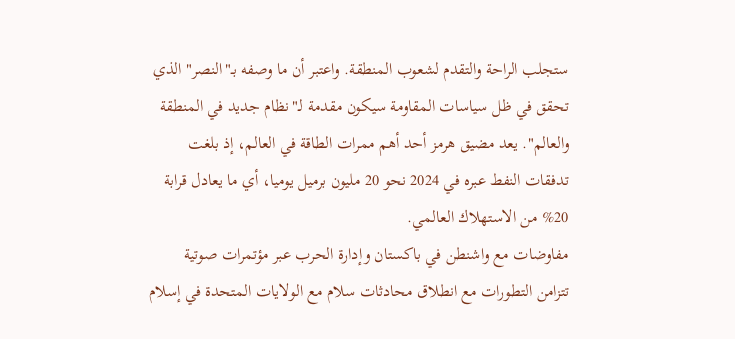ستجلب الراحة والتقدم لشعوب المنطقة. واعتبر أن ما وصفه بـ"النصر" الذي تحقق في ظل سياسات المقاومة سيكون مقدمة لـ"نظام جديد في المنطقة والعالم". يعد مضيق هرمز أحد أهم ممرات الطاقة في العالم، إذ بلغت تدفقات النفط عبره في 2024 نحو 20 مليون برميل يوميا، أي ما يعادل قرابة 20% من الاستهلاك العالمي.
مفاوضات مع واشنطن في باكستان وإدارة الحرب عبر مؤتمرات صوتية
تتزامن التطورات مع انطلاق محادثات سلام مع الولايات المتحدة في إسلام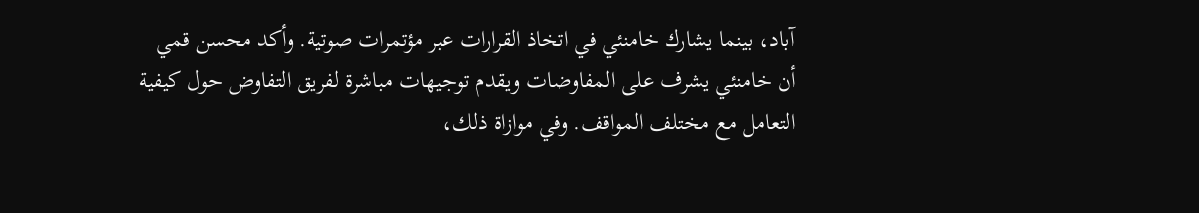آباد، بينما يشارك خامنئي في اتخاذ القرارات عبر مؤتمرات صوتية. وأكد محسن قمي أن خامنئي يشرف على المفاوضات ويقدم توجيهات مباشرة لفريق التفاوض حول كيفية التعامل مع مختلف المواقف. وفي موازاة ذلك،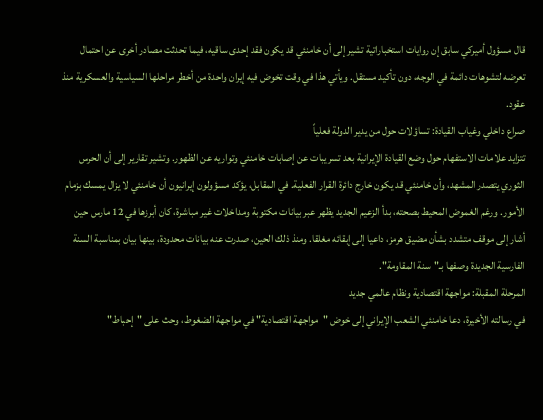قال مسؤول أميركي سابق إن روايات استخباراتية تشير إلى أن خامنئي قد يكون فقد إحدى ساقيه، فيما تحدثت مصادر أخرى عن احتمال تعرضه لتشوهات دائمة في الوجه، دون تأكيد مستقل. ويأتي هذا في وقت تخوض فيه إيران واحدة من أخطر مراحلها السياسية والعسكرية منذ عقود.
صراع داخلي وغياب القيادة: تساؤلات حول من يدير الدولة فعلياً
تتزايد علامات الاستفهام حول وضع القيادة الإيرانية بعد تسريبات عن إصابات خامنئي وتواريه عن الظهور. وتشير تقارير إلى أن الحرس الثوري يتصدر المشهد، وأن خامنئي قد يكون خارج دائرة القرار الفعلية. في المقابل، يؤكد مسؤولون إيرانيون أن خامنئي لا يزال يمسك بزمام الأمور. ورغم الغموض المحيط بصحته، بدأ الزعيم الجديد يظهر عبر بيانات مكتوبة ومداخلات غير مباشرة، كان أبرزها في 12 مارس حين أشار إلى موقف متشدد بشأن مضيق هرمز، داعيا إلى إبقائه مغلقا. ومنذ ذلك الحين، صدرت عنه بيانات محدودة، بينها بيان بمناسبة السنة الفارسية الجديدة وصفها بـ"سنة المقاومة".
المرحلة المقبلة: مواجهة اقتصادية ونظام عالمي جديد
في رسالته الأخيرة، دعا خامنئي الشعب الإيراني إلى خوض "مواجهة اقتصادية" في مواجهة الضغوط، وحث على "إحباط"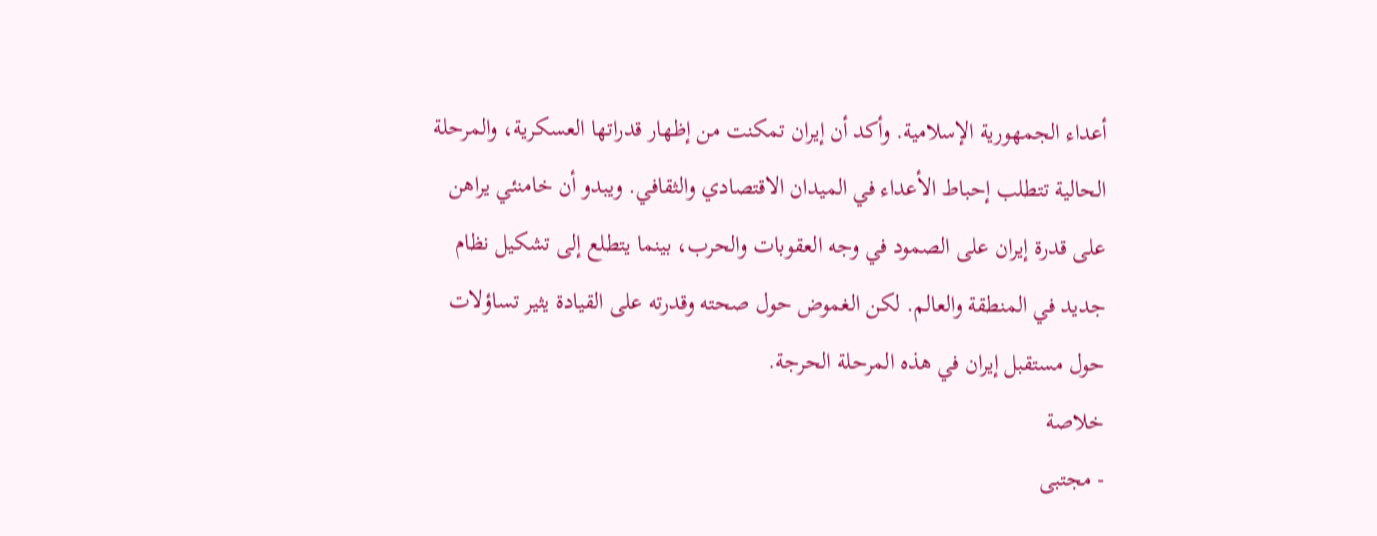أعداء الجمهورية الإسلامية. وأكد أن إيران تمكنت من إظهار قدراتها العسكرية، والمرحلة الحالية تتطلب إحباط الأعداء في الميدان الاقتصادي والثقافي. ويبدو أن خامنئي يراهن على قدرة إيران على الصمود في وجه العقوبات والحرب، بينما يتطلع إلى تشكيل نظام جديد في المنطقة والعالم. لكن الغموض حول صحته وقدرته على القيادة يثير تساؤلات حول مستقبل إيران في هذه المرحلة الحرجة.
خلاصة
- مجتبى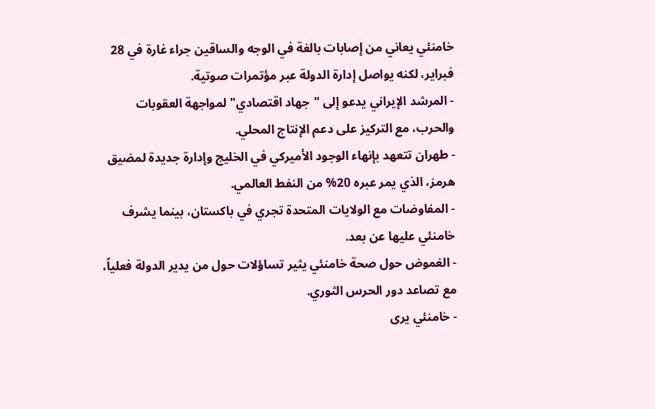خامنئي يعاني من إصابات بالغة في الوجه والساقين جراء غارة في 28 فبراير، لكنه يواصل إدارة الدولة عبر مؤتمرات صوتية.
- المرشد الإيراني يدعو إلى "جهاد اقتصادي" لمواجهة العقوبات والحرب، مع التركيز على دعم الإنتاج المحلي.
- طهران تتعهد بإنهاء الوجود الأميركي في الخليج وإدارة جديدة لمضيق هرمز، الذي يمر عبره 20% من النفط العالمي.
- المفاوضات مع الولايات المتحدة تجري في باكستان، بينما يشرف خامنئي عليها عن بعد.
- الغموض حول صحة خامنئي يثير تساؤلات حول من يدير الدولة فعلياً، مع تصاعد دور الحرس الثوري.
- خامنئي يرى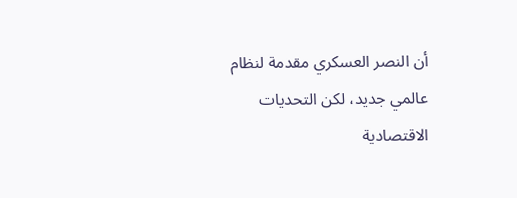أن النصر العسكري مقدمة لنظام عالمي جديد، لكن التحديات الاقتصادية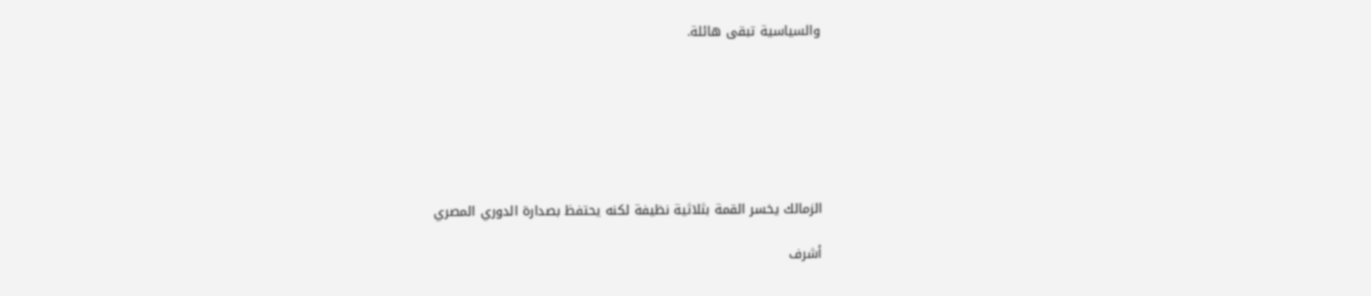والسياسية تبقى هائلة.







الزمالك يخسر القمة بثلاثية نظيفة لكنه يحتفظ بصدارة الدوري المصري

أشرف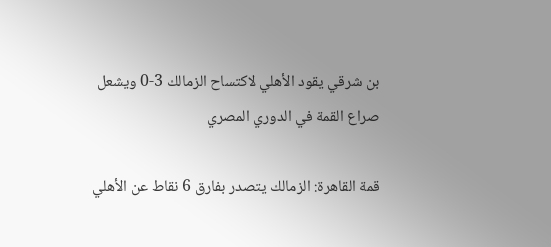بن شرقي يقود الأهلي لاكتساح الزمالك 3-0 ويشعل صراع القمة في الدوري المصري

قمة القاهرة: الزمالك يتصدر بفارق 6 نقاط عن الأهلي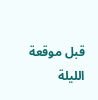قبل موقعة الليلة